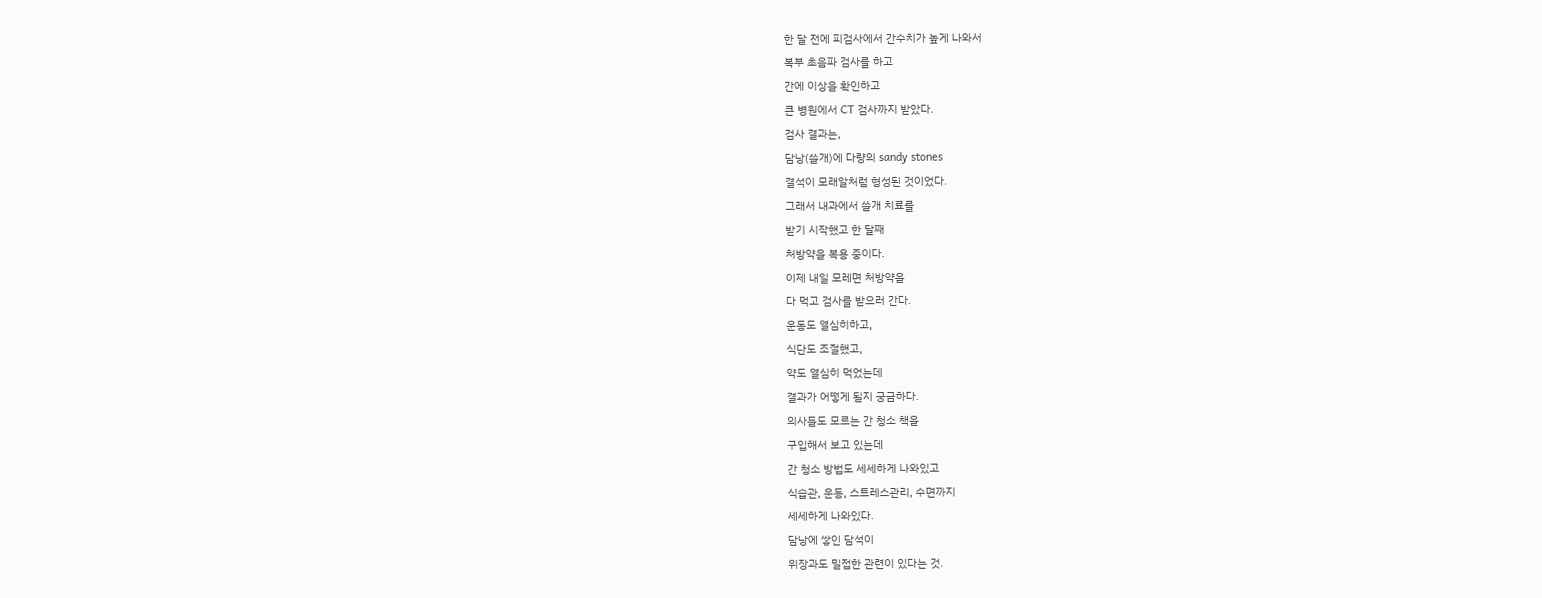한 달 전에 피검사에서 간수치가 높게 나와서
복부 초음파 검사를 하고
간에 이상을 확인하고
큰 병원에서 CT 검사까지 받았다.
검사 결과는,
담낭(쓸개)에 다량의 sandy stones
결석이 모래알처럼 형성된 것이었다.
그래서 내과에서 쓸개 치료를
받기 시작했고 한 달째
처방약을 복용 중이다.
이제 내일 모레면 처방약을
다 먹고 검사를 받으러 간다.
운동도 열심히하고,
식단도 조절했고,
약도 열심히 먹었는데
결과가 어떻게 될지 궁금하다.
의사들도 모르는 간 청소 책을
구입해서 보고 있는데
간 청소 방법도 세세하게 나와있고
식습관, 운동, 스트레스관리, 수면까지
세세하게 나와있다.
담낭에 쌓인 담석이
위장과도 밀접한 관련이 있다는 것.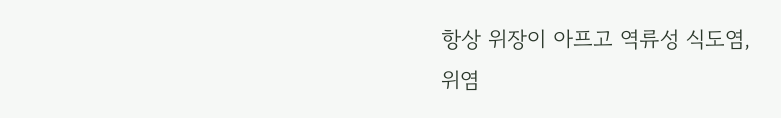항상 위장이 아프고 역류성 식도염,
위염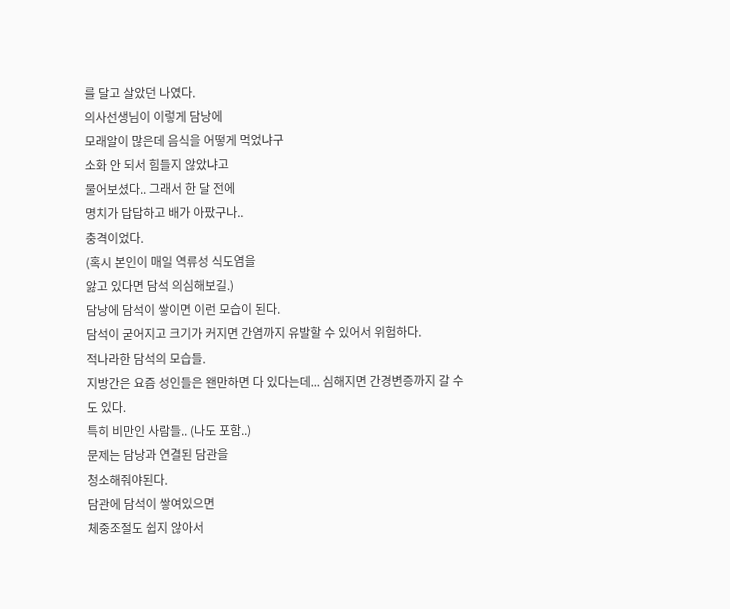를 달고 살았던 나였다.
의사선생님이 이렇게 담낭에
모래알이 많은데 음식을 어떻게 먹었냐구
소화 안 되서 힘들지 않았냐고
물어보셨다.. 그래서 한 달 전에
명치가 답답하고 배가 아팠구나..
충격이었다.
(혹시 본인이 매일 역류성 식도염을
앓고 있다면 담석 의심해보길.)
담낭에 담석이 쌓이면 이런 모습이 된다.
담석이 굳어지고 크기가 커지면 간염까지 유발할 수 있어서 위험하다.
적나라한 담석의 모습들.
지방간은 요즘 성인들은 왠만하면 다 있다는데... 심해지면 간경변증까지 갈 수도 있다.
특히 비만인 사람들.. (나도 포함..)
문제는 담낭과 연결된 담관을
청소해줘야된다.
담관에 담석이 쌓여있으면
체중조절도 쉽지 않아서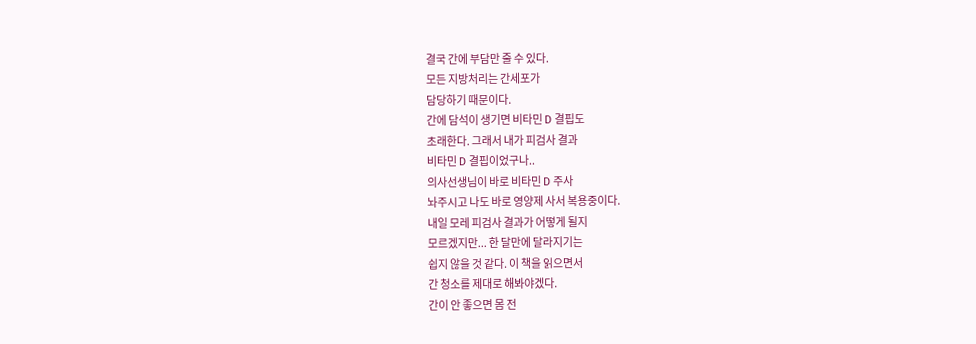결국 간에 부담만 줄 수 있다.
모든 지방처리는 간세포가
담당하기 때문이다.
간에 담석이 생기면 비타민 D 결핍도
초래한다. 그래서 내가 피검사 결과
비타민 D 결핍이었구나..
의사선생님이 바로 비타민 D 주사
놔주시고 나도 바로 영양제 사서 복용중이다.
내일 모레 피검사 결과가 어떻게 될지
모르겠지만... 한 달만에 달라지기는
쉽지 않을 것 같다. 이 책을 읽으면서
간 청소를 제대로 해봐야겠다.
간이 안 좋으면 몸 전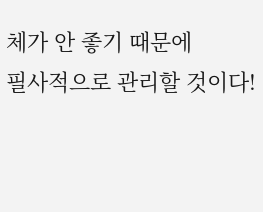체가 안 좋기 때문에
필사적으로 관리할 것이다!